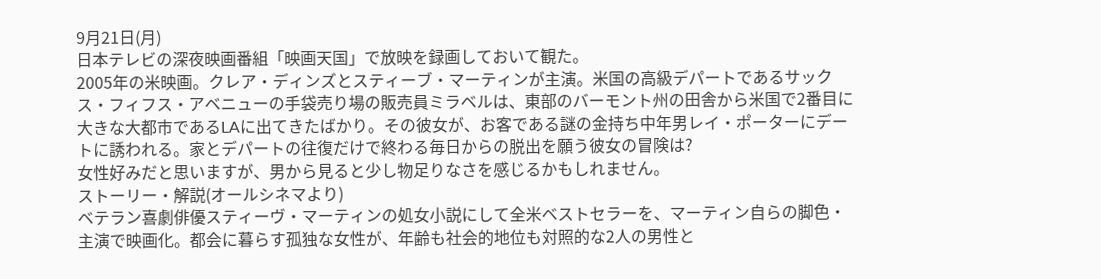9月21日(月)
日本テレビの深夜映画番組「映画天国」で放映を録画しておいて観た。
2005年の米映画。クレア・ディンズとスティーブ・マーティンが主演。米国の高級デパートであるサックス・フィフス・アベニューの手袋売り場の販売員ミラベルは、東部のバーモント州の田舎から米国で2番目に大きな大都市であるLAに出てきたばかり。その彼女が、お客である謎の金持ち中年男レイ・ポーターにデートに誘われる。家とデパートの往復だけで終わる毎日からの脱出を願う彼女の冒険は?
女性好みだと思いますが、男から見ると少し物足りなさを感じるかもしれません。
ストーリー・解説(オールシネマより)
ベテラン喜劇俳優スティーヴ・マーティンの処女小説にして全米ベストセラーを、マーティン自らの脚色・主演で映画化。都会に暮らす孤独な女性が、年齢も社会的地位も対照的な2人の男性と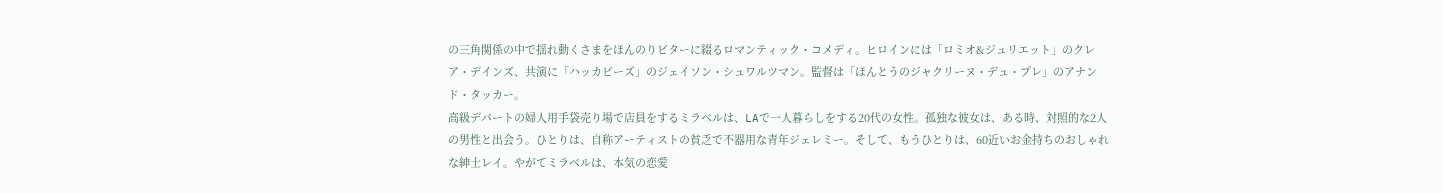の三角関係の中で揺れ動くさまをほんのりビターに綴るロマンティック・コメディ。ヒロインには「ロミオ&ジュリエット」のクレア・デインズ、共演に「ハッカビーズ」のジェイソン・シュワルツマン。監督は「ほんとうのジャクリーヌ・デュ・プレ」のアナンド・タッカー。
高級デパートの婦人用手袋売り場で店員をするミラベルは、LAで一人暮らしをする20代の女性。孤独な彼女は、ある時、対照的な2人の男性と出会う。ひとりは、自称アーティストの貧乏で不器用な青年ジェレミー。そして、もうひとりは、60近いお金持ちのおしゃれな紳士レイ。やがてミラベルは、本気の恋愛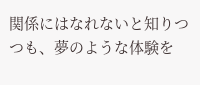関係にはなれないと知りつつも、夢のような体験を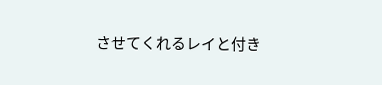させてくれるレイと付き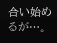合い始めるが…。